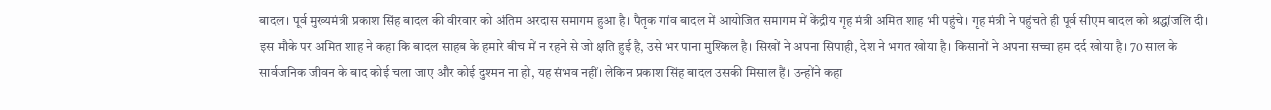बादल। पूर्व मुख्यमंत्री प्रकाश सिंह बादल की वीरवार को अंतिम अरदास समागम हुआ है। पैतृक गांव बादल में आयोजित समागम में केंद्रीय गृह मंत्री अमित शाह भी पहुंचे। गृह मंत्री ने पहुंचते ही पूर्व सीएम बादल को श्रद्धांजलि दी। इस मौके पर अमित शाह ने कहा कि बादल साहब के हमारे बीच में न रहने से जो क्षति हुई है, उसे भर पाना मुश्किल है। सिखों ने अपना सिपाही, देश ने भगत खोया है। किसानों ने अपना सच्चा हम दर्द खोया है। 70 साल के सार्वजनिक जीवन के बाद कोई चला जाए और कोई दुश्मन ना हो, यह संभव नहीं। लेकिन प्रकाश सिंह बादल उसकी मिसाल हैं। उन्होंने कहा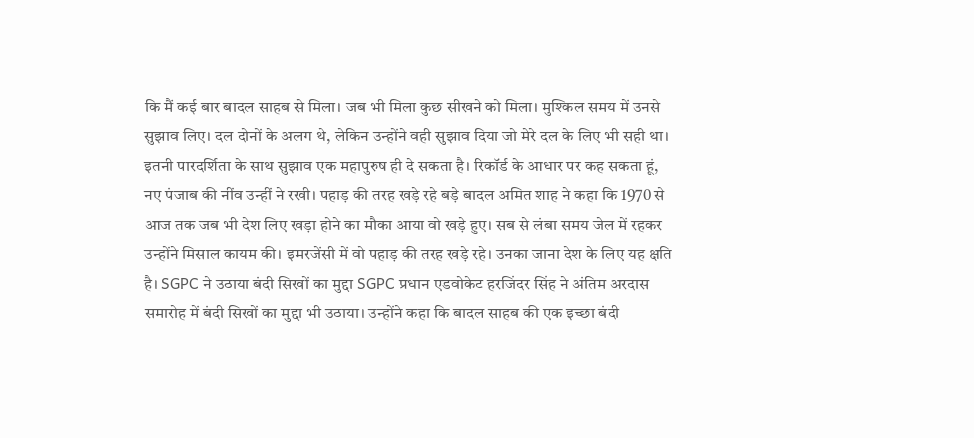कि मैं कई बार बादल साहब से मिला। जब भी मिला कुछ सीखने को मिला। मुश्किल समय में उनसे सुझाव लिए। दल दोनों के अलग थे, लेकिन उन्होंने वही सुझाव दिया जो मेरे दल के लिए भी सही था। इतनी पारदर्शिता के साथ सुझाव एक महापुरुष ही दे सकता है। रिकॉर्ड के आधार पर कह सकता हूं, नए पंजाब की नींव उन्हीं ने रखी। पहाड़ की तरह खड़े रहे बड़े बादल अमित शाह ने कहा कि 1970 से आज तक जब भी देश लिए खड़ा होने का मौका आया वो खड़े हुए। सब से लंबा समय जेल में रहकर उन्होंने मिसाल कायम की। इमरजेंसी में वो पहाड़ की तरह खड़े रहे। उनका जाना देश के लिए यह क्षति है। SGPC ने उठाया बंदी सिखों का मुद्दा SGPC प्रधान एडवोकेट हरजिंदर सिंह ने अंतिम अरदास समारोह में बंदी सिखों का मुद्दा भी उठाया। उन्होंने कहा कि बादल साहब की एक इच्छा बंदी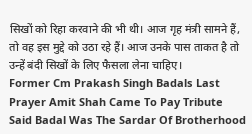सिखों को रिहा करवाने की भी थी। आज गृह मंत्री सामने हैं, तो वह इस मुद्दे को उठा रहे हैं। आज उनके पास ताकत है तो उन्हें बंदी सिखों के लिए फैसला लेना चाहिए।
Former Cm Prakash Singh Badals Last Prayer Amit Shah Came To Pay Tribute Said Badal Was The Sardar Of Brotherhood